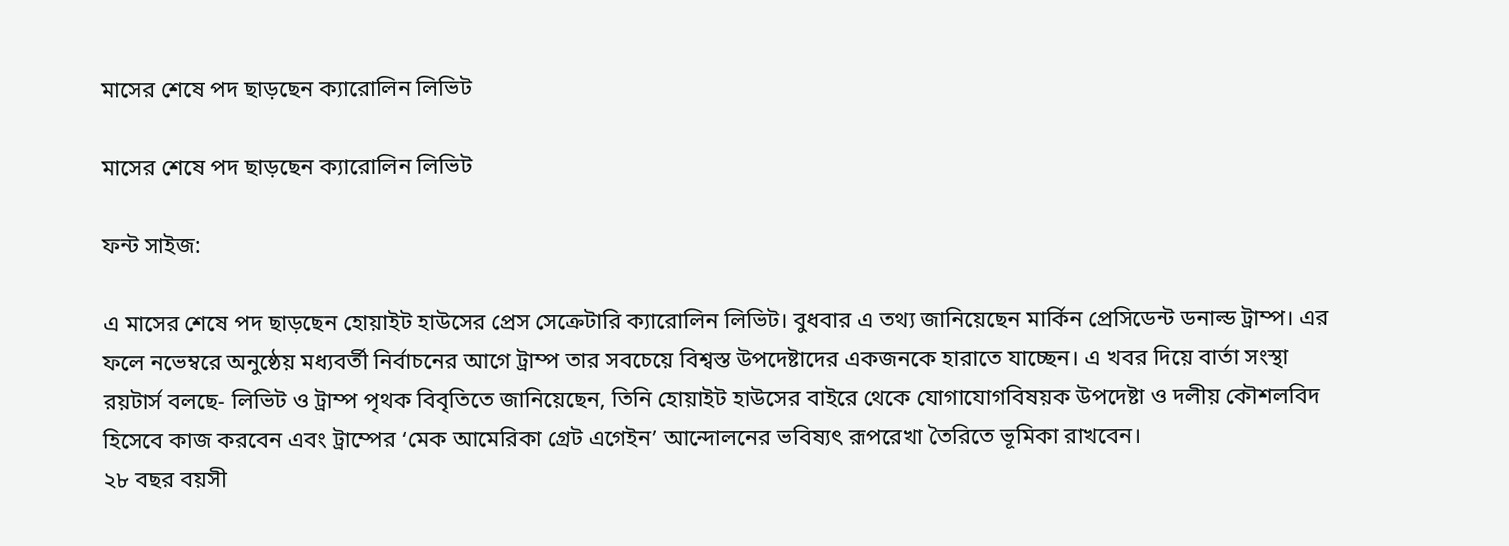মাসের শেষে পদ ছাড়ছেন ক্যারোলিন লিভিট

মাসের শেষে পদ ছাড়ছেন ক্যারোলিন লিভিট

ফন্ট সাইজ:

এ মাসের শেষে পদ ছাড়ছেন হোয়াইট হাউসের প্রেস সেক্রেটারি ক্যারোলিন লিভিট। বুধবার এ তথ্য জানিয়েছেন মার্কিন প্রেসিডেন্ট ডনাল্ড ট্রাম্প। এর ফলে নভেম্বরে অনুষ্ঠেয় মধ্যবর্তী নির্বাচনের আগে ট্রাম্প তার সবচেয়ে বিশ্বস্ত উপদেষ্টাদের একজনকে হারাতে যাচ্ছেন। এ খবর দিয়ে বার্তা সংস্থা রয়টার্স বলছে- লিভিট ও ট্রাম্প পৃথক বিবৃতিতে জানিয়েছেন, তিনি হোয়াইট হাউসের বাইরে থেকে যোগাযোগবিষয়ক উপদেষ্টা ও দলীয় কৌশলবিদ হিসেবে কাজ করবেন এবং ট্রাম্পের ‘মেক আমেরিকা গ্রেট এগেইন’ আন্দোলনের ভবিষ্যৎ রূপরেখা তৈরিতে ভূমিকা রাখবেন।
২৮ বছর বয়সী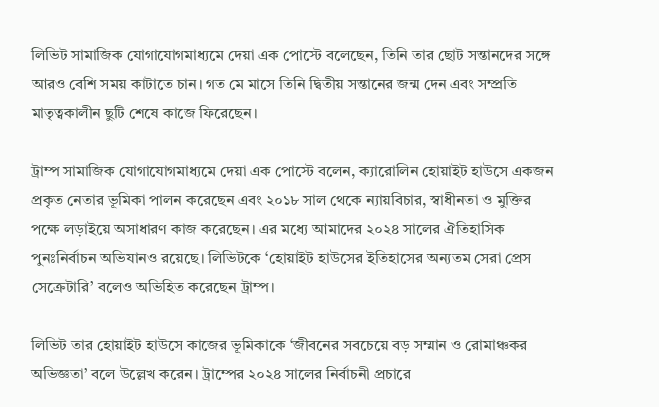লিভিট সামাজিক যোগাযোগমাধ্যমে দেয়া এক পোস্টে বলেছেন, তিনি তার ছোট সন্তানদের সঙ্গে আরও বেশি সময় কাটাতে চান। গত মে মাসে তিনি দ্বিতীয় সন্তানের জন্ম দেন এবং সম্প্রতি মাতৃত্বকালীন ছুটি শেষে কাজে ফিরেছেন।

ট্রাম্প সামাজিক যোগাযোগমাধ্যমে দেয়া এক পোস্টে বলেন, ক্যারোলিন হোয়াইট হাউসে একজন প্রকৃত নেতার ভূমিকা পালন করেছেন এবং ২০১৮ সাল থেকে ন্যায়বিচার, স্বাধীনতা ও মুক্তির পক্ষে লড়াইয়ে অসাধারণ কাজ করেছেন। এর মধ্যে আমাদের ২০২৪ সালের ঐতিহাসিক পুনঃনির্বাচন অভিযানও রয়েছে। লিভিটকে ‘হোয়াইট হাউসের ইতিহাসের অন্যতম সেরা প্রেস সেক্রেটারি’ বলেও অভিহিত করেছেন ট্রাম্প।

লিভিট তার হোয়াইট হাউসে কাজের ভূমিকাকে ‘জীবনের সবচেয়ে বড় সম্মান ও রোমাঞ্চকর অভিজ্ঞতা’ বলে উল্লেখ করেন। ট্রাম্পের ২০২৪ সালের নির্বাচনী প্রচারে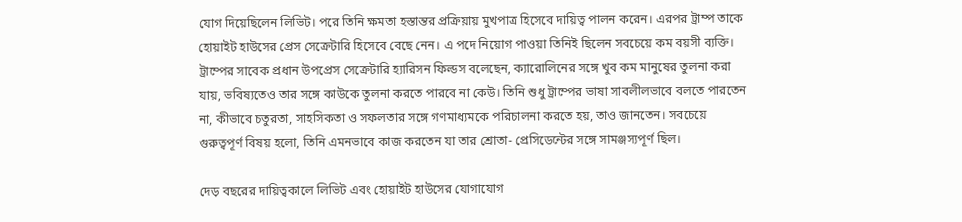যোগ দিয়েছিলেন লিভিট। পরে তিনি ক্ষমতা হস্তান্তর প্রক্রিয়ায় মুখপাত্র হিসেবে দায়িত্ব পালন করেন। এরপর ট্রাম্প তাকে হোয়াইট হাউসের প্রেস সেক্রেটারি হিসেবে বেছে নেন। এ পদে নিয়োগ পাওয়া তিনিই ছিলেন সবচেয়ে কম বয়সী ব্যক্তি। ট্রাম্পের সাবেক প্রধান উপপ্রেস সেক্রেটারি হ্যারিসন ফিল্ডস বলেছেন, ক্যারোলিনের সঙ্গে খুব কম মানুষের তুলনা করা যায়, ভবিষ্যতেও তার সঙ্গে কাউকে তুলনা করতে পারবে না কেউ। তিনি শুধু ট্রাম্পের ভাষা সাবলীলভাবে বলতে পারতেন না, কীভাবে চতুরতা, সাহসিকতা ও সফলতার সঙ্গে গণমাধ্যমকে পরিচালনা করতে হয়, তাও জানতেন। সবচেয়ে গুরুত্বপূর্ণ বিষয় হলো, তিনি এমনভাবে কাজ করতেন যা তার শ্রোতা- প্রেসিডেন্টের সঙ্গে সামঞ্জস্যপূর্ণ ছিল।

দেড় বছরের দায়িত্বকালে লিভিট এবং হোয়াইট হাউসের যোগাযোগ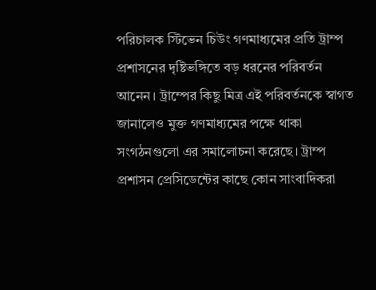পরিচালক স্টিভেন চিউং গণমাধ্যমের প্রতি ট্রাম্প প্রশাসনের দৃষ্টিভঙ্গিতে বড় ধরনের পরিবর্তন আনেন। ট্রাম্পের কিছু মিত্র এই পরিবর্তনকে স্বাগত জানালেও মুক্ত গণমাধ্যমের পক্ষে থাকা সংগঠনগুলো এর সমালোচনা করেছে। ট্রাম্প প্রশাসন প্রেসিডেন্টের কাছে কোন সাংবাদিকরা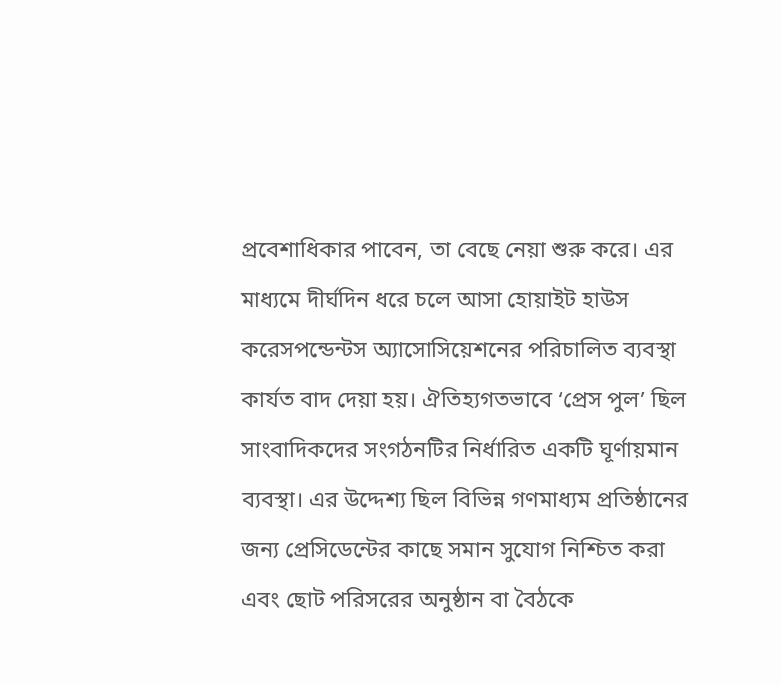প্রবেশাধিকার পাবেন, তা বেছে নেয়া শুরু করে। এর মাধ্যমে দীর্ঘদিন ধরে চলে আসা হোয়াইট হাউস করেসপন্ডেন্টস অ্যাসোসিয়েশনের পরিচালিত ব্যবস্থা কার্যত বাদ দেয়া হয়। ঐতিহ্যগতভাবে ‘প্রেস পুল’ ছিল সাংবাদিকদের সংগঠনটির নির্ধারিত একটি ঘূর্ণায়মান ব্যবস্থা। এর উদ্দেশ্য ছিল বিভিন্ন গণমাধ্যম প্রতিষ্ঠানের জন্য প্রেসিডেন্টের কাছে সমান সুযোগ নিশ্চিত করা এবং ছোট পরিসরের অনুষ্ঠান বা বৈঠকে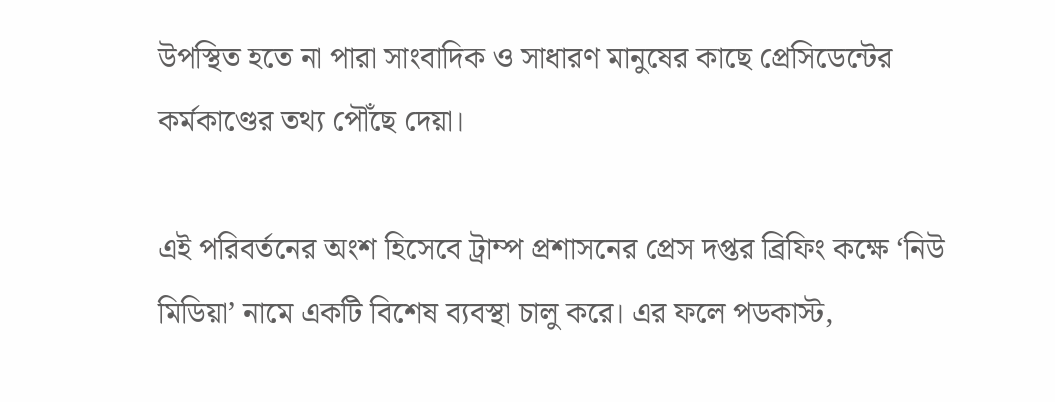উপস্থিত হতে না পারা সাংবাদিক ও সাধারণ মানুষের কাছে প্রেসিডেন্টের কর্মকাণ্ডের তথ্য পৌঁছে দেয়া।

এই পরিবর্তনের অংশ হিসেবে ট্রাম্প প্রশাসনের প্রেস দপ্তর ব্রিফিং কক্ষে ‘নিউ মিডিয়া’ নামে একটি বিশেষ ব্যবস্থা চালু করে। এর ফলে পডকাস্ট,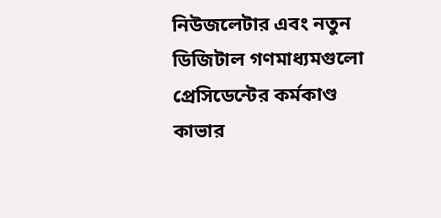নিউজলেটার এবং নতুন ডিজিটাল গণমাধ্যমগুলো প্রেসিডেন্টের কর্মকাণ্ড কাভার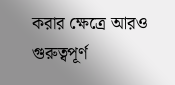করার ক্ষেত্রে আরও গুরুত্বপূর্ণ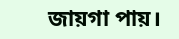জায়গা পায়।